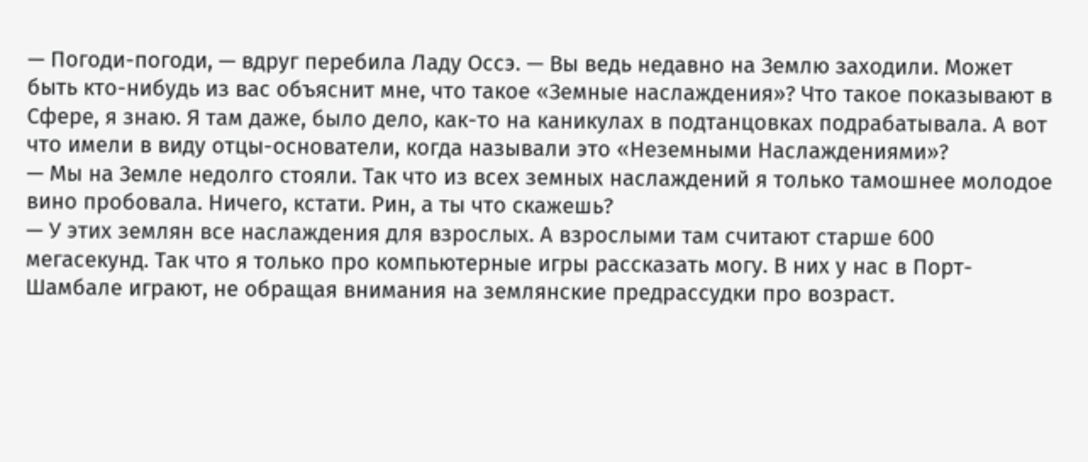— Погоди-погоди, — вдруг перебила Ладу Оссэ. — Вы ведь недавно на Землю заходили. Может быть кто-нибудь из вас объяснит мне, что такое «Земные наслаждения»? Что такое показывают в Сфере, я знаю. Я там даже, было дело, как-то на каникулах в подтанцовках подрабатывала. А вот что имели в виду отцы-основатели, когда называли это «Неземными Наслаждениями»?
— Мы на Земле недолго стояли. Так что из всех земных наслаждений я только тамошнее молодое вино пробовала. Ничего, кстати. Рин, а ты что скажешь?
— У этих землян все наслаждения для взрослых. А взрослыми там считают старше 600 мегасекунд. Так что я только про компьютерные игры рассказать могу. В них у нас в Порт-Шамбале играют, не обращая внимания на землянские предрассудки про возраст.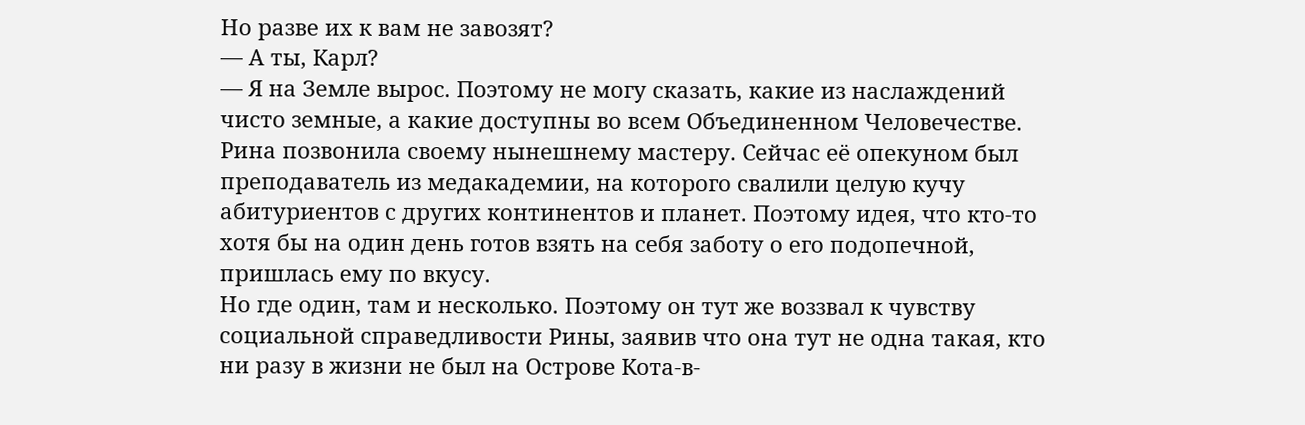Но разве их к вам не завозят?
— А ты, Карл?
— Я на Земле вырос. Поэтому не могу сказать, какие из наслаждений чисто земные, а какие доступны во всем Объединенном Человечестве.
Рина позвонила своему нынешнему мастеру. Сейчас её опекуном был преподаватель из медакадемии, на которого свалили целую кучу абитуриентов с других континентов и планет. Поэтому идея, что кто-то хотя бы на один день готов взять на себя заботу о его подопечной, пришлась ему по вкусу.
Но где один, там и несколько. Поэтому он тут же воззвал к чувству социальной справедливости Рины, заявив что она тут не одна такая, кто ни разу в жизни не был на Острове Кота-в-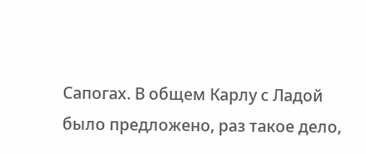Сапогах. В общем Карлу с Ладой было предложено, раз такое дело,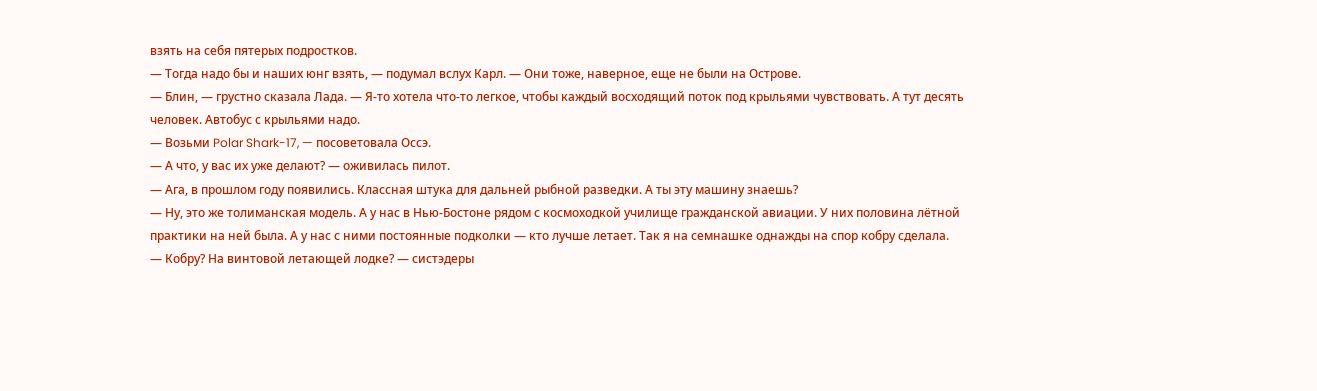взять на себя пятерых подростков.
— Тогда надо бы и наших юнг взять, — подумал вслух Карл. — Они тоже, наверное, еще не были на Острове.
— Блин, — грустно сказала Лада. — Я-то хотела что-то легкое, чтобы каждый восходящий поток под крыльями чувствовать. А тут десять человек. Автобус с крыльями надо.
— Возьми Polar Shark-17, — посоветовала Оссэ.
— А что, у вас их уже делают? — оживилась пилот.
— Ага, в прошлом году появились. Классная штука для дальней рыбной разведки. А ты эту машину знаешь?
— Ну, это же толиманская модель. А у нас в Нью-Бостоне рядом с космоходкой училище гражданской авиации. У них половина лётной практики на ней была. А у нас с ними постоянные подколки — кто лучше летает. Так я на семнашке однажды на спор кобру сделала.
— Кобру? На винтовой летающей лодке? — систэдеры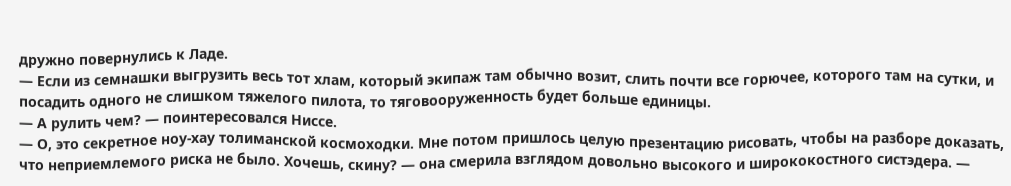дружно повернулись к Ладе.
— Если из семнашки выгрузить весь тот хлам, который экипаж там обычно возит, слить почти все горючее, которого там на сутки, и посадить одного не слишком тяжелого пилота, то тяговооруженность будет больше единицы.
— А рулить чем? — поинтересовался Ниссе.
— О, это секретное ноу-хау толиманской космоходки. Мне потом пришлось целую презентацию рисовать, чтобы на разборе доказать, что неприемлемого риска не было. Хочешь, скину? — она смерила взглядом довольно высокого и ширококостного систэдера. —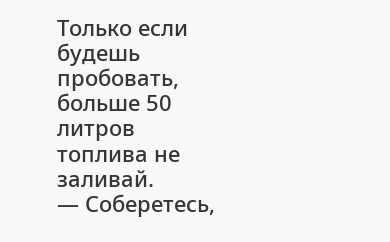Только если будешь пробовать, больше 50 литров топлива не заливай.
— Соберетесь,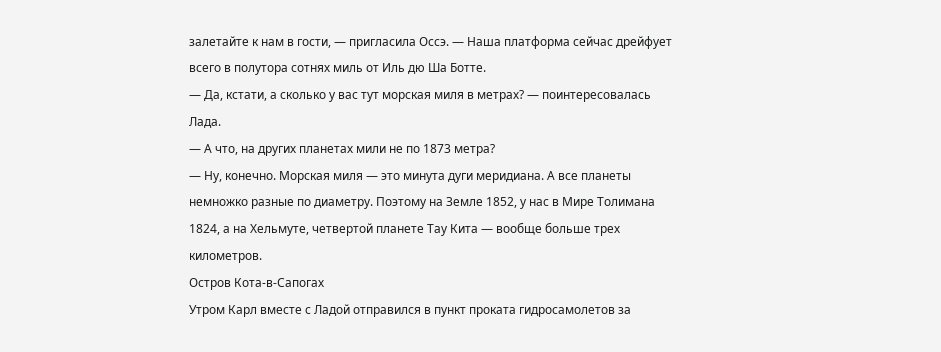залетайте к нам в гости, — пригласила Оссэ. — Наша платформа сейчас дрейфует всего в полутора сотнях миль от Иль дю Ша Ботте.
— Да, кстати, а сколько у вас тут морская миля в метрах? — поинтересовалась Лада.
— А что, на других планетах мили не по 1873 метра?
— Ну, конечно. Морская миля — это минута дуги меридиана. А все планеты немножко разные по диаметру. Поэтому на Земле 1852, у нас в Мире Толимана 1824, а на Хельмуте, четвертой планете Тау Кита — вообще больше трех километров.
Остров Кота-в-Сапогах
Утром Карл вместе с Ладой отправился в пункт проката гидросамолетов за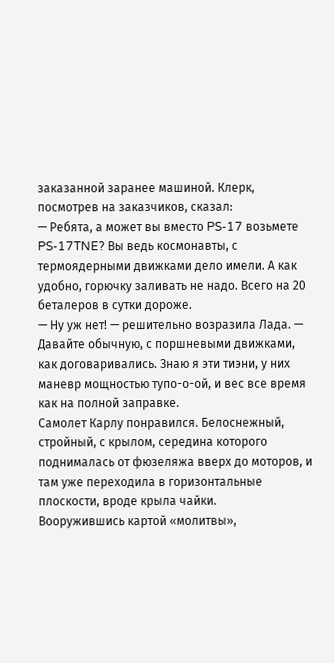заказанной заранее машиной. Клерк, посмотрев на заказчиков, сказал:
— Ребята, а может вы вместо PS-17 возьмете PS-17TNE? Вы ведь космонавты, с термоядерными движками дело имели. А как удобно, горючку заливать не надо. Всего на 20 беталеров в сутки дороже.
— Ну уж нет! — решительно возразила Лада. — Давайте обычную, с поршневыми движками, как договаривались. Знаю я эти тиэни, у них маневр мощностью тупо-о-ой, и вес все время как на полной заправке.
Самолет Карлу понравился. Белоснежный, стройный, с крылом, середина которого поднималась от фюзеляжа вверх до моторов, и там уже переходила в горизонтальные плоскости, вроде крыла чайки.
Вооружившись картой «молитвы»,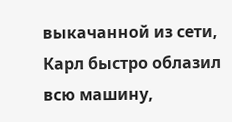выкачанной из сети, Карл быстро облазил всю машину,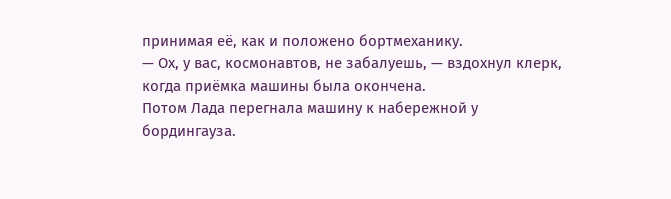принимая её, как и положено бортмеханику.
— Ох, у вас, космонавтов, не забалуешь, — вздохнул клерк, когда приёмка машины была окончена.
Потом Лада перегнала машину к набережной у бордингауза.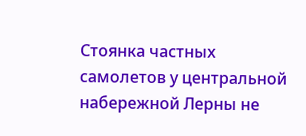Стоянка частных самолетов у центральной набережной Лерны не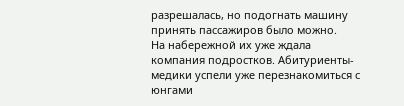разрешалась, но подогнать машину принять пассажиров было можно.
На набережной их уже ждала компания подростков. Абитуриенты-медики успели уже перезнакомиться с юнгами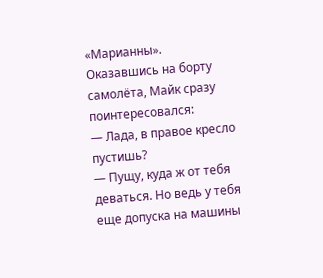«Марианны».
Оказавшись на борту самолёта, Майк сразу поинтересовался:
— Лада, в правое кресло пустишь?
— Пущу, куда ж от тебя деваться. Но ведь у тебя еще допуска на машины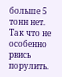больше 5 тонн нет. Так что не особенно рвись порулить.